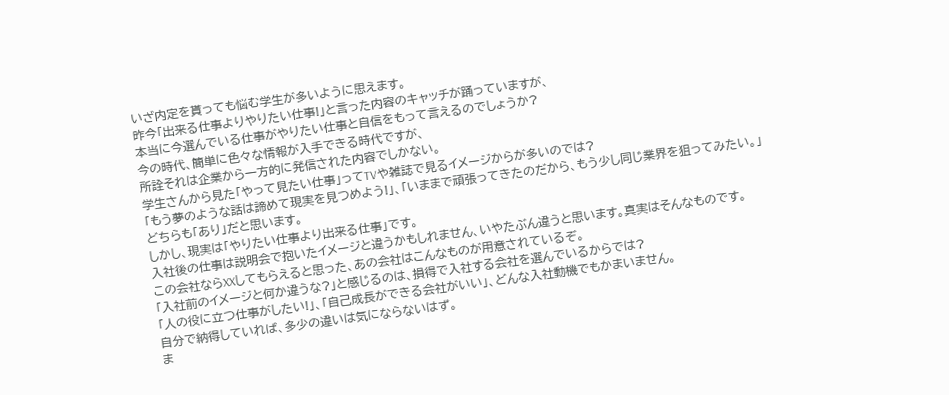いざ内定を貰っても悩む学生が多いように思えます。
昨今「出来る仕事よりやりたい仕事!」と言った内容のキャッチが踊っていますが、
本当に今選んでいる仕事がやりたい仕事と自信をもって言えるのでしょうか?
今の時代、簡単に色々な情報が入手できる時代ですが、
所詮それは企業から一方的に発信された内容でしかない。
学生さんから見た「やって見たい仕事」ってTVや雑誌で見るイメージからが多いのでは?
「もう夢のような話は諦めて現実を見つめよう!」、「いままで頑張ってきたのだから、もう少し同じ業界を狙ってみたい。」
どちらも「あり」だと思います。
しかし、現実は「やりたい仕事より出来る仕事」です。
入社後の仕事は説明会で抱いたイメージと違うかもしれません、いやたぶん違うと思います。真実はそんなものです。
この会社ならXXしてもらえると思った、あの会社はこんなものが用意されているぞ。
「入社前のイメージと何か違うな?」と感じるのは、損得で入社する会社を選んでいるからでは?
「人の役に立つ仕事がしたい!」、「自己成長ができる会社がいい」、どんな入社動機でもかまいません。
自分で納得していれば、多少の違いは気にならないはず。
ま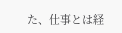た、仕事とは経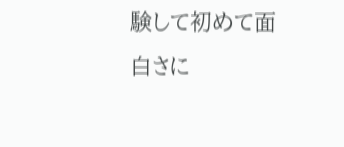験して初めて面白さに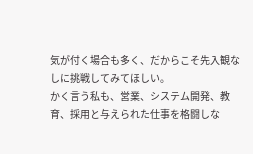気が付く場合も多く、だからこそ先入観なしに挑戦してみてほしい。
かく言う私も、営業、システム開発、教育、採用と与えられた仕事を格闘しな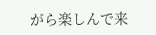がら楽しんで来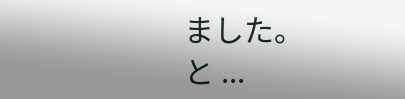ました。
と ...